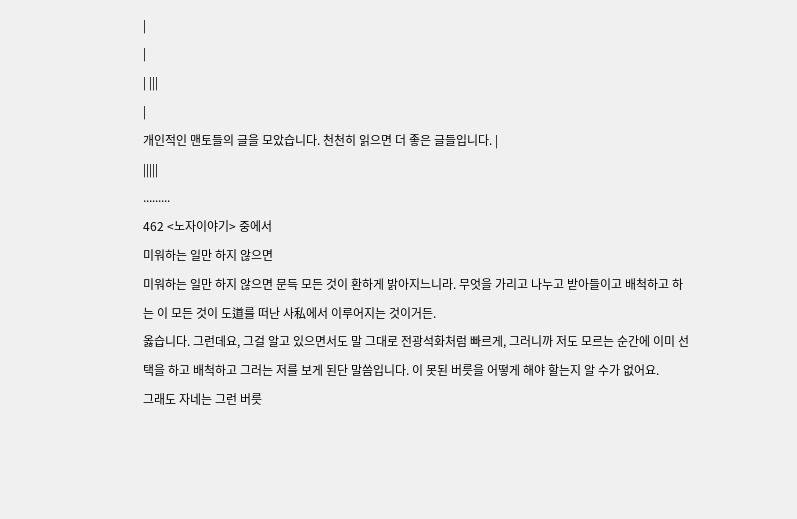|
|
| |||
|
개인적인 맨토들의 글을 모았습니다. 천천히 읽으면 더 좋은 글들입니다. |
|||||
.........
462 <노자이야기> 중에서
미워하는 일만 하지 않으면
미워하는 일만 하지 않으면 문득 모든 것이 환하게 밝아지느니라. 무엇을 가리고 나누고 받아들이고 배척하고 하는 이 모든 것이 도道를 떠난 사私에서 이루어지는 것이거든.
옳습니다. 그런데요, 그걸 알고 있으면서도 말 그대로 전광석화처럼 빠르게, 그러니까 저도 모르는 순간에 이미 선택을 하고 배척하고 그러는 저를 보게 된단 말씀입니다. 이 못된 버릇을 어떻게 해야 할는지 알 수가 없어요.
그래도 자네는 그런 버릇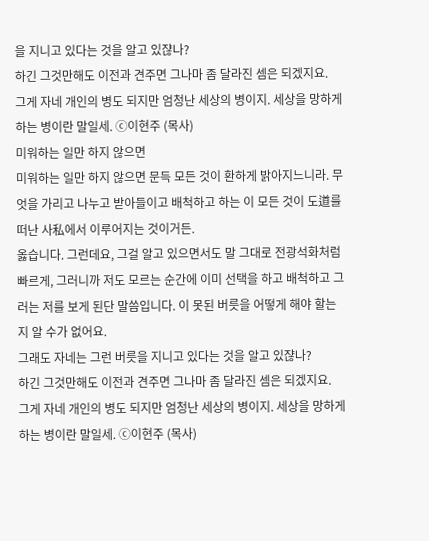을 지니고 있다는 것을 알고 있쟎나?
하긴 그것만해도 이전과 견주면 그나마 좀 달라진 셈은 되겠지요.
그게 자네 개인의 병도 되지만 엄청난 세상의 병이지. 세상을 망하게 하는 병이란 말일세. ⓒ이현주 (목사)
미워하는 일만 하지 않으면
미워하는 일만 하지 않으면 문득 모든 것이 환하게 밝아지느니라. 무엇을 가리고 나누고 받아들이고 배척하고 하는 이 모든 것이 도道를 떠난 사私에서 이루어지는 것이거든.
옳습니다. 그런데요, 그걸 알고 있으면서도 말 그대로 전광석화처럼 빠르게, 그러니까 저도 모르는 순간에 이미 선택을 하고 배척하고 그러는 저를 보게 된단 말씀입니다. 이 못된 버릇을 어떻게 해야 할는지 알 수가 없어요.
그래도 자네는 그런 버릇을 지니고 있다는 것을 알고 있쟎나?
하긴 그것만해도 이전과 견주면 그나마 좀 달라진 셈은 되겠지요.
그게 자네 개인의 병도 되지만 엄청난 세상의 병이지. 세상을 망하게 하는 병이란 말일세. ⓒ이현주 (목사)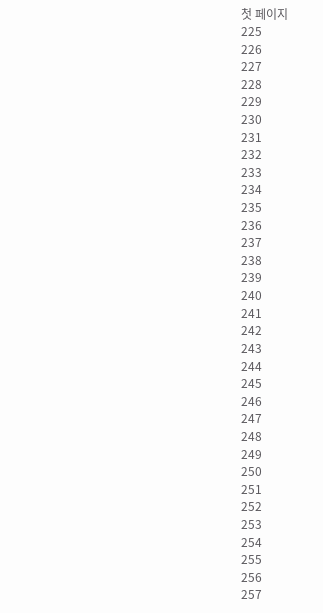첫 페이지
225
226
227
228
229
230
231
232
233
234
235
236
237
238
239
240
241
242
243
244
245
246
247
248
249
250
251
252
253
254
255
256
257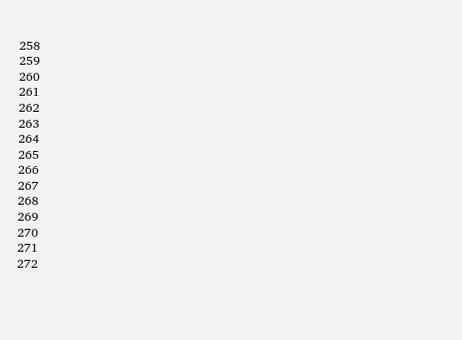258
259
260
261
262
263
264
265
266
267
268
269
270
271
272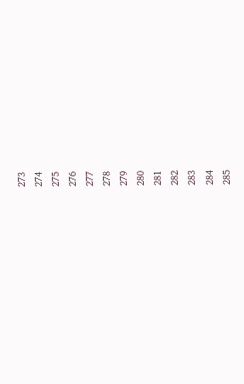273
274
275
276
277
278
279
280
281
282
283
284
285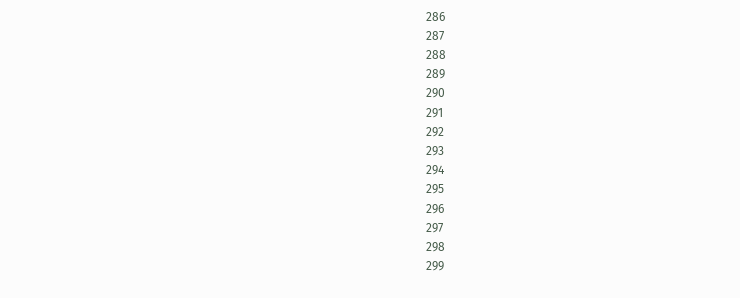286
287
288
289
290
291
292
293
294
295
296
297
298
299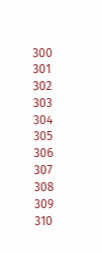300
301
302
303
304
305
306
307
308
309
310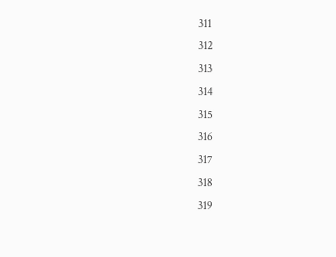311
312
313
314
315
316
317
318
319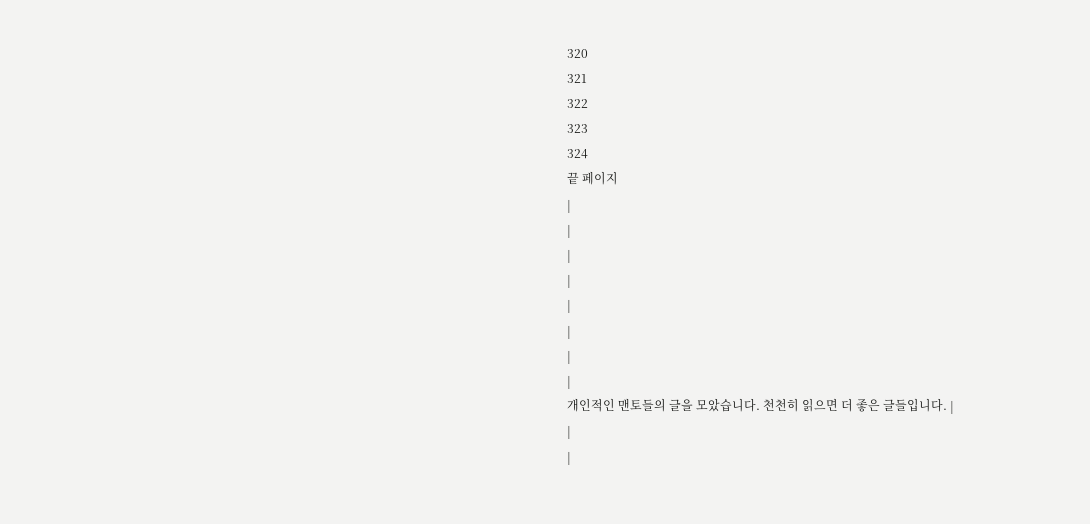320
321
322
323
324
끝 페이지
|
|
|
|
|
|
|
|
개인적인 맨토들의 글을 모았습니다. 천천히 읽으면 더 좋은 글들입니다. |
|
|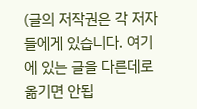(글의 저작권은 각 저자들에게 있습니다. 여기에 있는 글을 다른데로 옮기면 안됩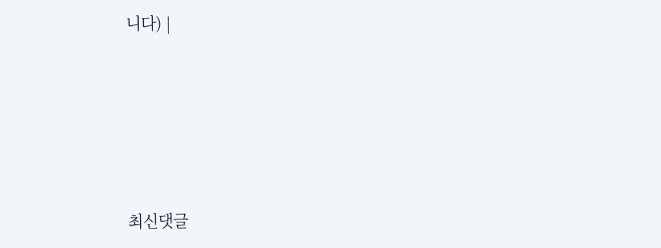니다) |








최신댓글